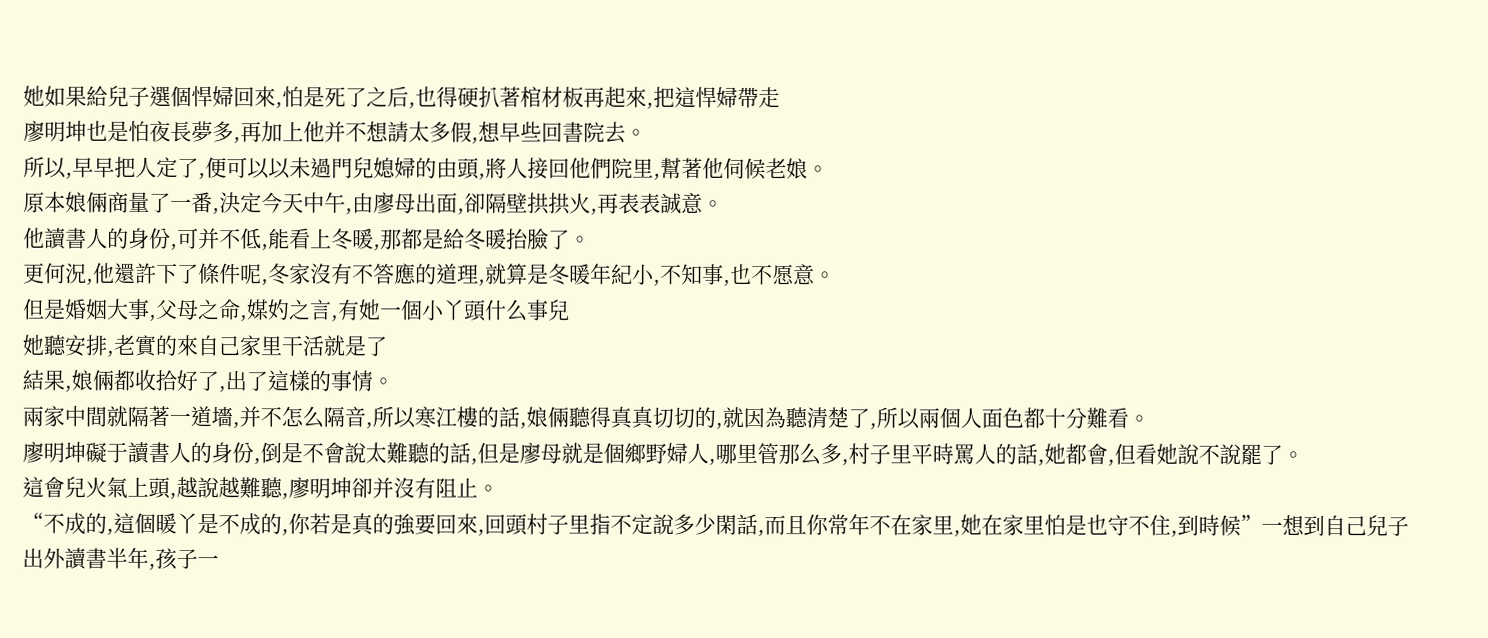她如果給兒子選個悍婦回來,怕是死了之后,也得硬扒著棺材板再起來,把這悍婦帶走
廖明坤也是怕夜長夢多,再加上他并不想請太多假,想早些回書院去。
所以,早早把人定了,便可以以未過門兒媳婦的由頭,將人接回他們院里,幫著他伺候老娘。
原本娘倆商量了一番,決定今天中午,由廖母出面,卻隔壁拱拱火,再表表誠意。
他讀書人的身份,可并不低,能看上冬暖,那都是給冬暖抬臉了。
更何況,他還許下了條件呢,冬家沒有不答應的道理,就算是冬暖年紀小,不知事,也不愿意。
但是婚姻大事,父母之命,媒妁之言,有她一個小丫頭什么事兒
她聽安排,老實的來自己家里干活就是了
結果,娘倆都收拾好了,出了這樣的事情。
兩家中間就隔著一道墻,并不怎么隔音,所以寒江樓的話,娘倆聽得真真切切的,就因為聽清楚了,所以兩個人面色都十分難看。
廖明坤礙于讀書人的身份,倒是不會說太難聽的話,但是廖母就是個鄉野婦人,哪里管那么多,村子里平時罵人的話,她都會,但看她說不說罷了。
這會兒火氣上頭,越說越難聽,廖明坤卻并沒有阻止。
“不成的,這個暖丫是不成的,你若是真的強要回來,回頭村子里指不定說多少閑話,而且你常年不在家里,她在家里怕是也守不住,到時候”一想到自己兒子出外讀書半年,孩子一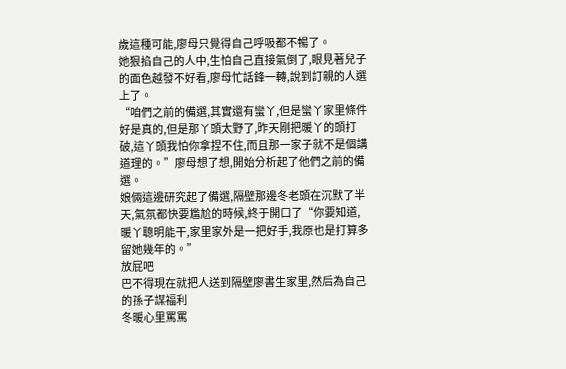歲這種可能,廖母只覺得自己呼吸都不暢了。
她狠掐自己的人中,生怕自己直接氣倒了,眼見著兒子的面色越發不好看,廖母忙話鋒一轉,說到訂親的人選上了。
“咱們之前的備選,其實還有蠻丫,但是蠻丫家里條件好是真的,但是那丫頭太野了,昨天剛把暖丫的頭打破,這丫頭我怕你拿捏不住,而且那一家子就不是個講道理的。”廖母想了想,開始分析起了他們之前的備選。
娘倆這邊研究起了備選,隔壁那邊冬老頭在沉默了半天,氣氛都快要尷尬的時候,終于開口了“你要知道,暖丫聰明能干,家里家外是一把好手,我原也是打算多留她幾年的。”
放屁吧
巴不得現在就把人送到隔壁廖書生家里,然后為自己的孫子謀福利
冬暖心里罵罵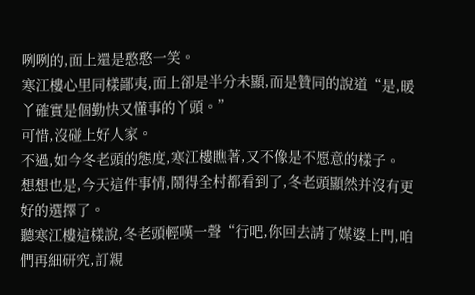咧咧的,面上還是憨憨一笑。
寒江樓心里同樣鄙夷,面上卻是半分未顯,而是贊同的說道“是,暖丫確實是個勤快又懂事的丫頭。”
可惜,沒碰上好人家。
不過,如今冬老頭的態度,寒江樓瞧著,又不像是不愿意的樣子。
想想也是,今天這件事情,鬧得全村都看到了,冬老頭顯然并沒有更好的選擇了。
聽寒江樓這樣說,冬老頭輕嘆一聲“行吧,你回去請了媒婆上門,咱們再細研究,訂親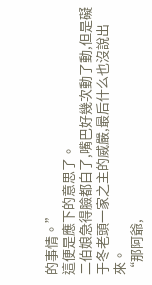的事情。”
這便是應下的意思了。
二伯娘急得臉都白了,嘴巴好幾次動了動,但是礙于冬老頭一家之主的威嚴,最后什么也沒說出來。
“那阿爺,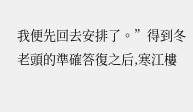我便先回去安排了。”得到冬老頭的準確答復之后,寒江樓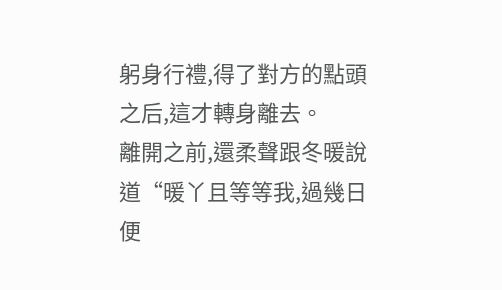躬身行禮,得了對方的點頭之后,這才轉身離去。
離開之前,還柔聲跟冬暖說道“暖丫且等等我,過幾日便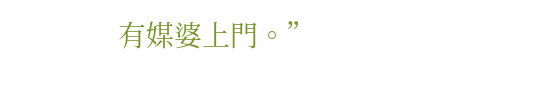有媒婆上門。”